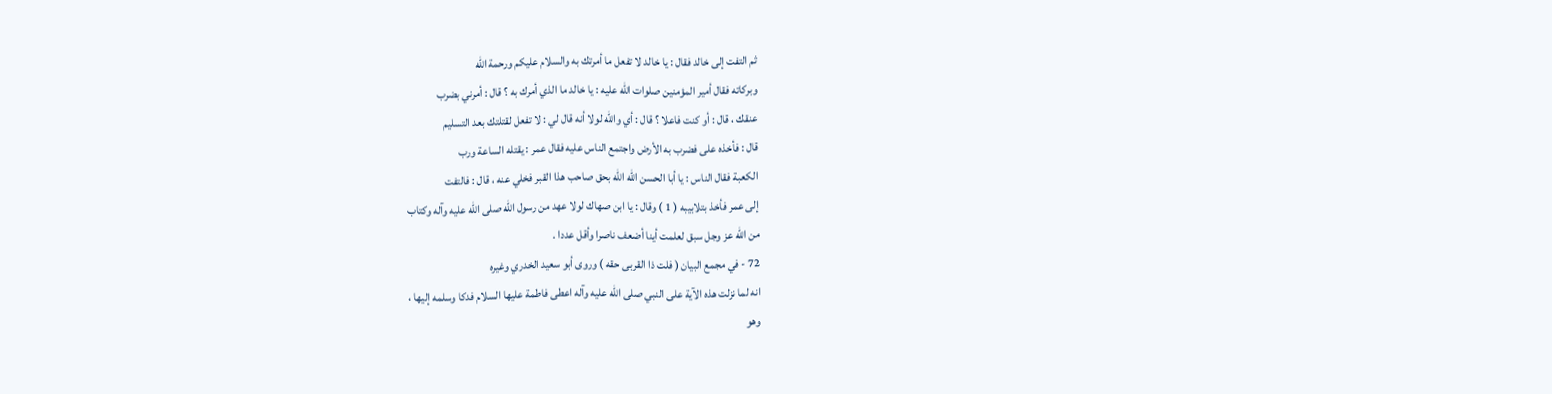ثم التفت إلى خالد فقال : يا خالد لا تفعل ما أمرتك به والسلام عليكم ورحمة الله
وبركاته فقال أمير المؤمنين صلوات الله عليه : يا خالد ما الذي أمرك به ؟ قال : أمرني بضرب
عنقك ، قال : أو كنت فاعلا ؟ قال : أي والله لولا أنه قال لي : لا تفعل لقتلتك بعد التسليم
قال : فأخذه على فضرب به الأرض واجتمع الناس عليه فقال عمر : يقتله الساعة ورب
الكعبة فقال الناس : يا أبا الحسن الله الله بحق صاحب هذا القبر فخلي عنه ، قال : فالتفت
إلى عمر فأخذ بتلابيبه ( 1 ) وقال : يا ابن صهاك لولا عهد من رسول الله صلى الله عليه وآله وكتاب
من الله عز وجل سبق لعلمت أينا أضعف ناصرا وأقل عددا .
72 - في مجمع البيان ( فلت ذا القربى حقه ) وروى أبو سعيد الخدري وغيره
انه لما نزلت هذه الآية على النبي صلى الله عليه وآله اعطى فاطمة عليها السلام فدكا وسلمه إليها ،
وهو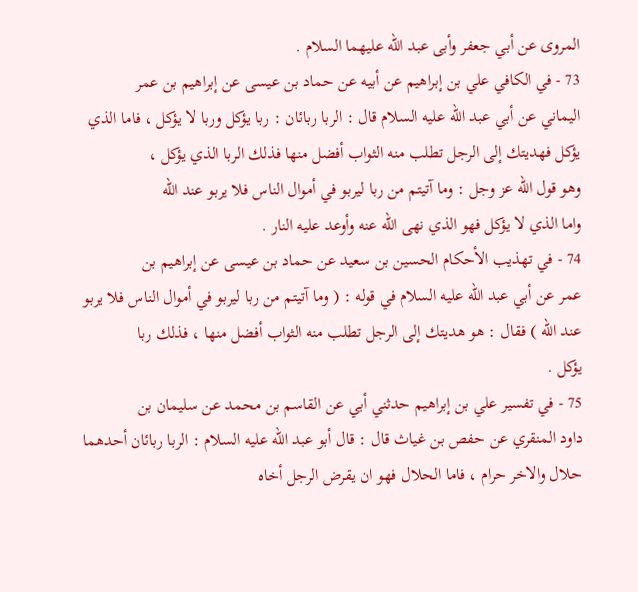المروى عن أبي جعفر وأبى عبد الله عليهما السلام .
73 - في الكافي علي بن إبراهيم عن أبيه عن حماد بن عيسى عن إبراهيم بن عمر
اليماني عن أبي عبد الله عليه السلام قال : الربا ربائان : ربا يؤكل وربا لا يؤكل ، فاما الذي
يؤكل فهديتك إلى الرجل تطلب منه الثواب أفضل منها فذلك الربا الذي يؤكل ،
وهو قول الله عز وجل : وما آتيتم من ربا ليربو في أموال الناس فلا يربو عند الله
واما الذي لا يؤكل فهو الذي نهى الله عنه وأوعد عليه النار .
74 - في تهذيب الأحكام الحسين بن سعيد عن حماد بن عيسى عن إبراهيم بن
عمر عن أبي عبد الله عليه السلام في قوله : ( وما آتيتم من ربا ليربو في أموال الناس فلا يربو
عند الله ) فقال : هو هديتك إلى الرجل تطلب منه الثواب أفضل منها ، فذلك ربا
يؤكل .
75 - في تفسير علي بن إبراهيم حدثني أبي عن القاسم بن محمد عن سليمان بن
داود المنقري عن حفص بن غياث قال : قال أبو عبد الله عليه السلام : الربا ربائان أحدهما
حلال والاخر حرام ، فاما الحلال فهو ان يقرض الرجل أخاه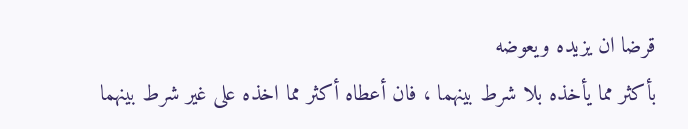قرضا ان يزيده ويعوضه
بأكثر مما يأخذه بلا شرط بينهما ، فان أعطاه أكثر مما اخذه على غير شرط بينهما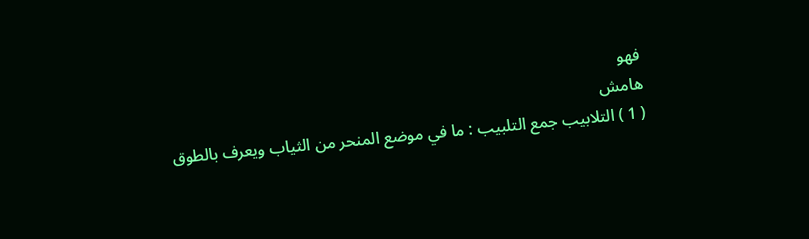فهو
هامش
( 1 ) التلابيب جمع التلبيب : ما في موضع المنحر من الثياب ويعرف بالطوق